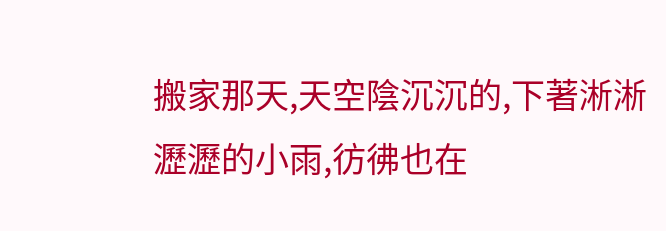搬家那天,天空陰沉沉的,下著淅淅瀝瀝的小雨,彷彿也在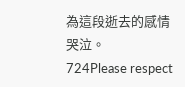為這段逝去的感情哭泣。
724Please respect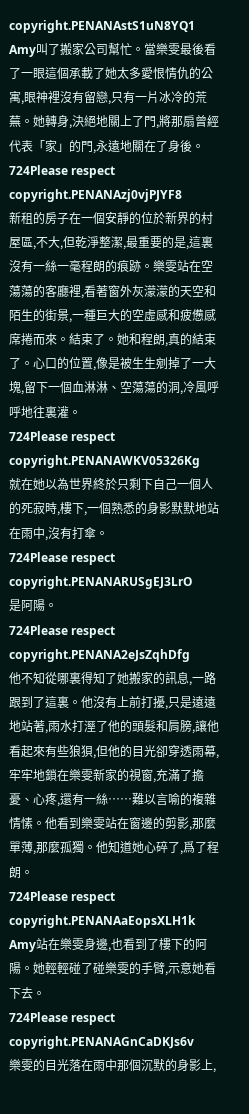copyright.PENANAstS1uN8YQ1
Amy叫了搬家公司幫忙。當樂雯最後看了一眼這個承載了她太多愛恨情仇的公寓,眼神裡沒有留戀,只有一片冰冷的荒蕪。她轉身,決絕地關上了門,將那扇曾經代表「家」的門,永遠地關在了身後。
724Please respect copyright.PENANAzj0vjPJYF8
新租的房子在一個安靜的位於新界的村屋區,不大,但乾淨整潔,最重要的是,這裏沒有一絲一毫程朗的痕跡。樂雯站在空蕩蕩的客廳裡,看著窗外灰濛濛的天空和陌生的街景,一種巨大的空虛感和疲憊感席捲而來。結束了。她和程朗,真的結束了。心口的位置,像是被生生剜掉了一大塊,留下一個血淋淋、空蕩蕩的洞,冷風呼呼地往裏灌。
724Please respect copyright.PENANAWKV05326Kg
就在她以為世界終於只剩下自己一個人的死寂時,樓下,一個熟悉的身影默默地站在雨中,沒有打傘。
724Please respect copyright.PENANARUSgEJ3LrO
是阿陽。
724Please respect copyright.PENANA2eJsZqhDfg
他不知從哪裏得知了她搬家的訊息,一路跟到了這裏。他沒有上前打擾,只是遠遠地站著,雨水打溼了他的頭髮和肩膀,讓他看起來有些狼狽,但他的目光卻穿透雨幕,牢牢地鎖在樂雯新家的視窗,充滿了擔憂、心疼,還有一絲……難以言喻的複雜情愫。他看到樂雯站在窗邊的剪影,那麼單薄,那麼孤獨。他知道她心碎了,爲了程朗。
724Please respect copyright.PENANAaEopsXLH1k
Amy站在樂雯身邊,也看到了樓下的阿陽。她輕輕碰了碰樂雯的手臂,示意她看下去。
724Please respect copyright.PENANAGnCaDKJs6v
樂雯的目光落在雨中那個沉默的身影上,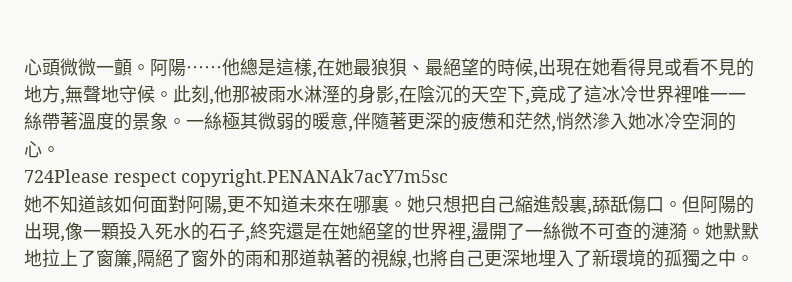心頭微微一顫。阿陽……他總是這樣,在她最狼狽、最絕望的時候,出現在她看得見或看不見的地方,無聲地守候。此刻,他那被雨水淋溼的身影,在陰沉的天空下,竟成了這冰冷世界裡唯一一絲帶著溫度的景象。一絲極其微弱的暖意,伴隨著更深的疲憊和茫然,悄然滲入她冰冷空洞的心。
724Please respect copyright.PENANAk7acY7m5sc
她不知道該如何面對阿陽,更不知道未來在哪裏。她只想把自己縮進殼裏,舔舐傷口。但阿陽的出現,像一顆投入死水的石子,終究還是在她絕望的世界裡,盪開了一絲微不可查的漣漪。她默默地拉上了窗簾,隔絕了窗外的雨和那道執著的視線,也將自己更深地埋入了新環境的孤獨之中。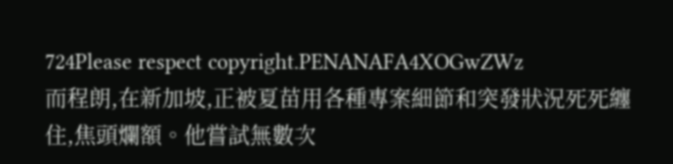724Please respect copyright.PENANAFA4XOGwZWz
而程朗,在新加坡,正被夏苗用各種專案細節和突發狀況死死纏住,焦頭爛額。他嘗試無數次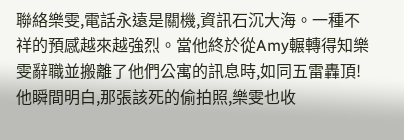聯絡樂雯,電話永遠是關機,資訊石沉大海。一種不祥的預感越來越強烈。當他終於從Amy輾轉得知樂雯辭職並搬離了他們公寓的訊息時,如同五雷轟頂!他瞬間明白,那張該死的偷拍照,樂雯也收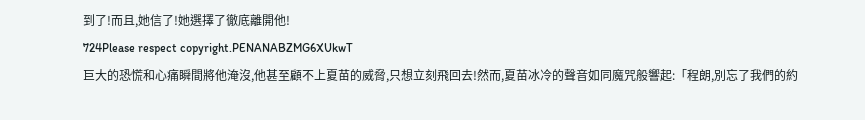到了!而且,她信了!她選擇了徹底離開他!
724Please respect copyright.PENANABZMG6XUkwT
巨大的恐慌和心痛瞬間將他淹沒,他甚至顧不上夏苗的威脅,只想立刻飛回去!然而,夏苗冰冷的聲音如同魔咒般響起:「程朗,別忘了我們的約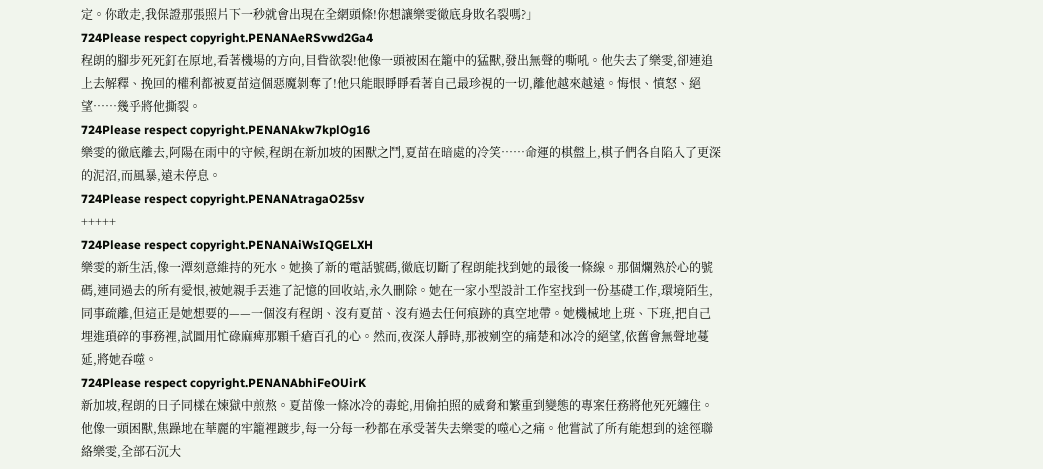定。你敢走,我保證那張照片下一秒就會出現在全網頭條!你想讓樂雯徹底身敗名裂嗎?」
724Please respect copyright.PENANAeRSvwd2Ga4
程朗的腳步死死釘在原地,看著機場的方向,目眥欲裂!他像一頭被困在籠中的猛獸,發出無聲的嘶吼。他失去了樂雯,卻連追上去解釋、挽回的權利都被夏苗這個惡魔剝奪了!他只能眼睜睜看著自己最珍視的一切,離他越來越遠。悔恨、憤怒、絕望……幾乎將他撕裂。
724Please respect copyright.PENANAkw7kplOg16
樂雯的徹底離去,阿陽在雨中的守候,程朗在新加坡的困獸之鬥,夏苗在暗處的冷笑……命運的棋盤上,棋子們各自陷入了更深的泥沼,而風暴,遠未停息。
724Please respect copyright.PENANAtragaO25sv
+++++
724Please respect copyright.PENANAiWsIQGELXH
樂雯的新生活,像一潭刻意維持的死水。她換了新的電話號碼,徹底切斷了程朗能找到她的最後一條線。那個爛熟於心的號碼,連同過去的所有愛恨,被她親手丟進了記憶的回收站,永久刪除。她在一家小型設計工作室找到一份基礎工作,環境陌生,同事疏離,但這正是她想要的——一個沒有程朗、沒有夏苗、沒有過去任何痕跡的真空地帶。她機械地上班、下班,把自己埋進瑣碎的事務裡,試圖用忙碌麻痺那顆千瘡百孔的心。然而,夜深人靜時,那被剜空的痛楚和冰冷的絕望,依舊會無聲地蔓延,將她吞噬。
724Please respect copyright.PENANAbhiFeOUirK
新加坡,程朗的日子同樣在煉獄中煎熬。夏苗像一條冰冷的毒蛇,用偷拍照的威脅和繁重到變態的專案任務將他死死纏住。他像一頭困獸,焦躁地在華麗的牢籠裡踱步,每一分每一秒都在承受著失去樂雯的噬心之痛。他嘗試了所有能想到的途徑聯絡樂雯,全部石沉大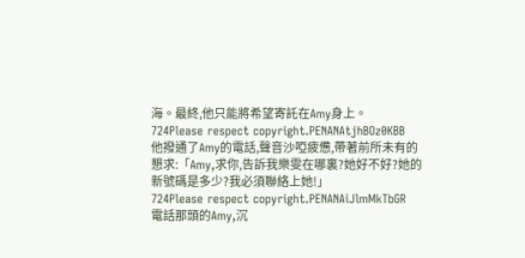海。最終,他只能將希望寄託在Amy身上。
724Please respect copyright.PENANAtjhBOz0KBB
他撥通了Amy的電話,聲音沙啞疲憊,帶著前所未有的懇求:「Amy,求你,告訴我樂雯在哪裏?她好不好?她的新號碼是多少?我必須聯絡上她!」
724Please respect copyright.PENANAiJlmMkTbGR
電話那頭的Amy,沉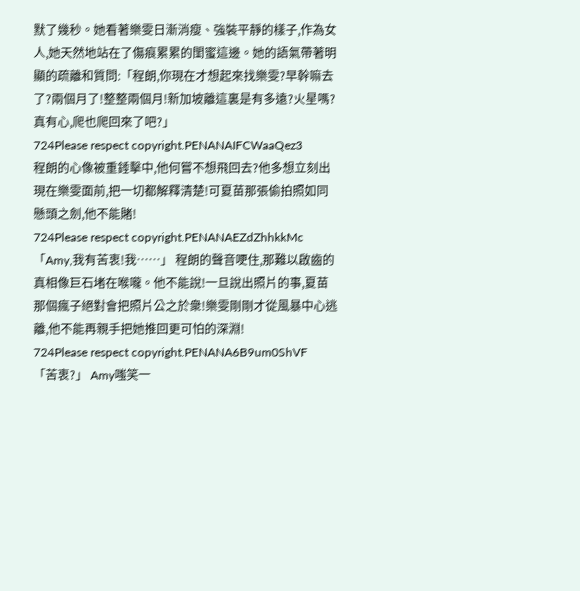默了幾秒。她看著樂雯日漸消瘦、強裝平靜的樣子,作為女人,她天然地站在了傷痕累累的閨蜜這邊。她的語氣帶著明顯的疏離和質問:「程朗,你現在才想起來找樂雯?早幹嘛去了?兩個月了!整整兩個月!新加坡離這裏是有多遠?火星嗎?真有心,爬也爬回來了吧?」
724Please respect copyright.PENANAIFCWaaQez3
程朗的心像被重錘擊中,他何嘗不想飛回去?他多想立刻出現在樂雯面前,把一切都解釋清楚!可夏苗那張偷拍照如同懸頭之劍,他不能賭!
724Please respect copyright.PENANAEZdZhhkkMc
「Amy,我有苦衷!我……」 程朗的聲音哽住,那難以啟齒的真相像巨石堵在喉嚨。他不能說!一旦說出照片的事,夏苗那個瘋子絕對會把照片公之於衆!樂雯剛剛才從風暴中心逃離,他不能再親手把她推回更可怕的深淵!
724Please respect copyright.PENANA6B9um0ShVF
「苦衷?」 Amy嗤笑一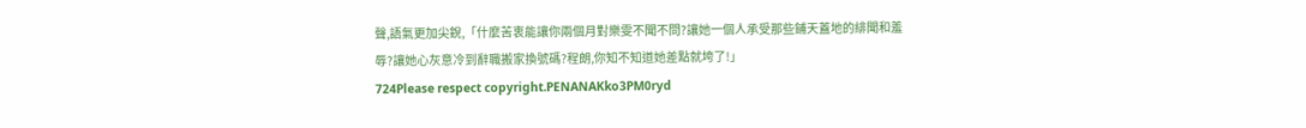聲,語氣更加尖銳,「什麼苦衷能讓你兩個月對樂雯不聞不問?讓她一個人承受那些鋪天蓋地的緋聞和羞辱?讓她心灰意冷到辭職搬家換號碼?程朗,你知不知道她差點就垮了!」
724Please respect copyright.PENANAKko3PM0ryd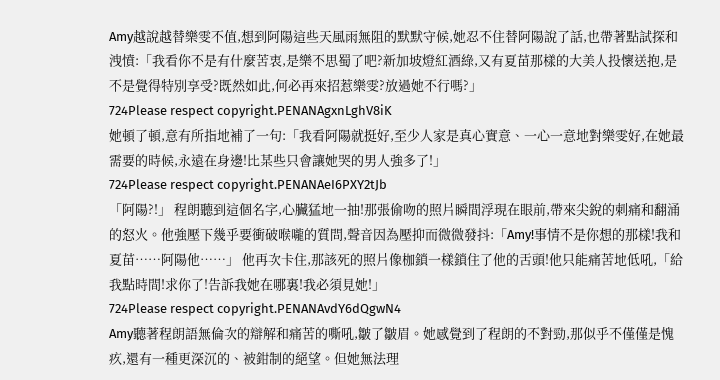Amy越說越替樂雯不值,想到阿陽這些天風雨無阻的默默守候,她忍不住替阿陽說了話,也帶著點試探和洩憤:「我看你不是有什麼苦衷,是樂不思蜀了吧?新加坡燈紅酒綠,又有夏苗那樣的大美人投懷送抱,是不是覺得特別享受?既然如此,何必再來招惹樂雯?放過她不行嗎?」
724Please respect copyright.PENANAgxnLghV8iK
她頓了頓,意有所指地補了一句:「我看阿陽就挺好,至少人家是真心實意、一心一意地對樂雯好,在她最需要的時候,永遠在身邊!比某些只會讓她哭的男人強多了!」
724Please respect copyright.PENANAeI6PXY2tJb
「阿陽?!」 程朗聽到這個名字,心臟猛地一抽!那張偷吻的照片瞬間浮現在眼前,帶來尖銳的刺痛和翻涌的怒火。他強壓下幾乎要衝破喉嚨的質問,聲音因為壓抑而微微發抖:「Amy!事情不是你想的那樣!我和夏苗……阿陽他……」 他再次卡住,那該死的照片像枷鎖一樣鎖住了他的舌頭!他只能痛苦地低吼,「給我點時間!求你了!告訴我她在哪裏!我必須見她!」
724Please respect copyright.PENANAvdY6dQgwN4
Amy聽著程朗語無倫次的辯解和痛苦的嘶吼,皺了皺眉。她感覺到了程朗的不對勁,那似乎不僅僅是愧疚,還有一種更深沉的、被鉗制的絕望。但她無法理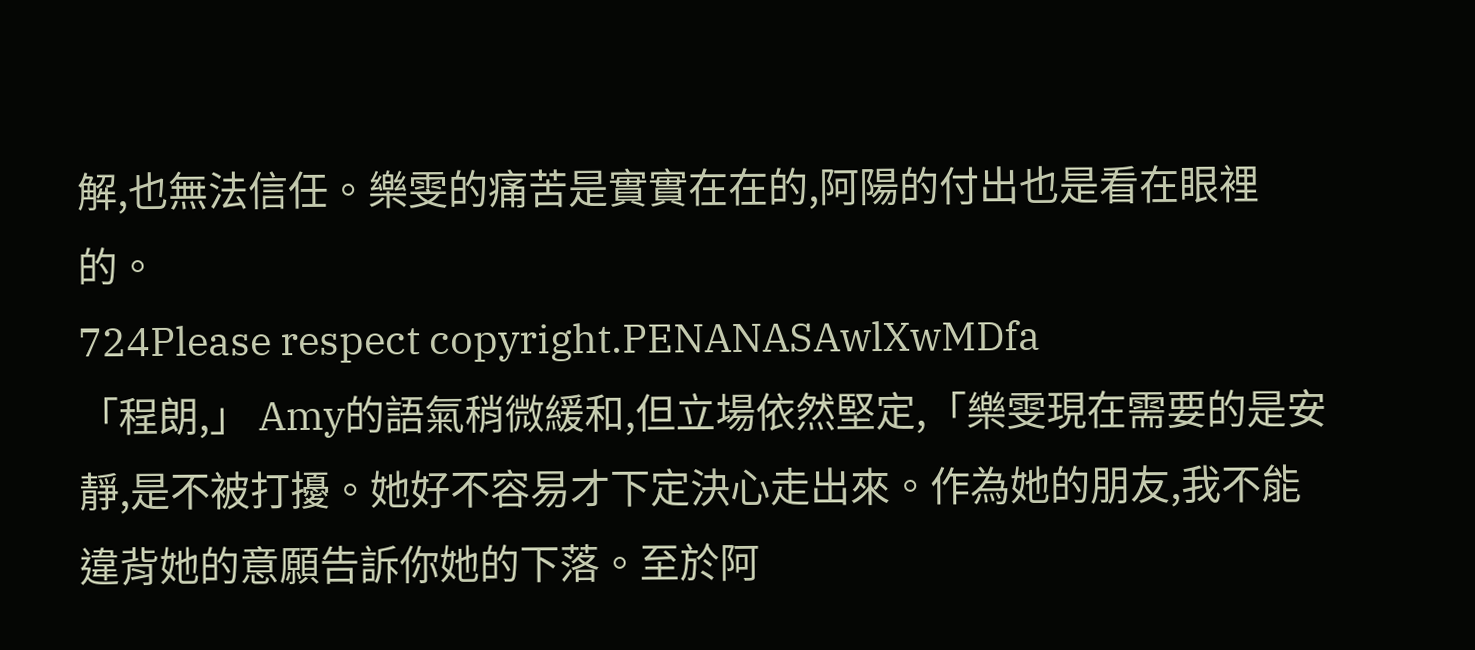解,也無法信任。樂雯的痛苦是實實在在的,阿陽的付出也是看在眼裡的。
724Please respect copyright.PENANASAwlXwMDfa
「程朗,」 Amy的語氣稍微緩和,但立場依然堅定,「樂雯現在需要的是安靜,是不被打擾。她好不容易才下定決心走出來。作為她的朋友,我不能違背她的意願告訴你她的下落。至於阿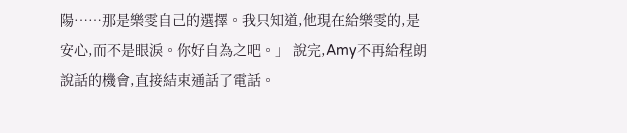陽……那是樂雯自己的選擇。我只知道,他現在給樂雯的,是安心,而不是眼淚。你好自為之吧。」 說完,Amy不再給程朗說話的機會,直接結束通話了電話。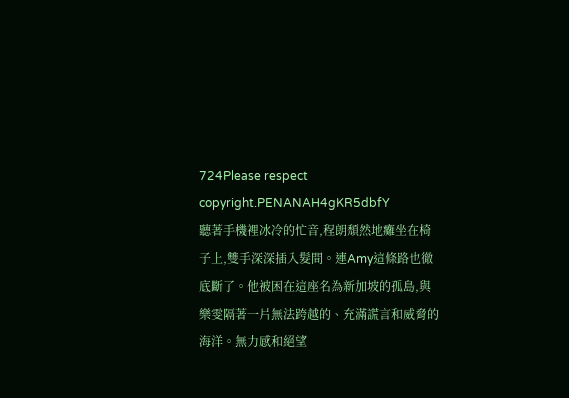724Please respect copyright.PENANAH4gKR5dbfY
聽著手機裡冰冷的忙音,程朗頹然地癱坐在椅子上,雙手深深插入髮間。連Amy這條路也徹底斷了。他被困在這座名為新加坡的孤島,與樂雯隔著一片無法跨越的、充滿謊言和威脅的海洋。無力感和絕望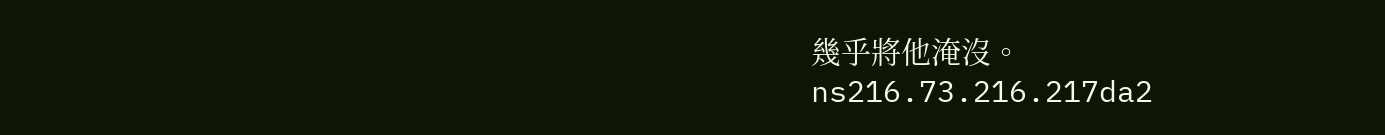幾乎將他淹沒。
ns216.73.216.217da2